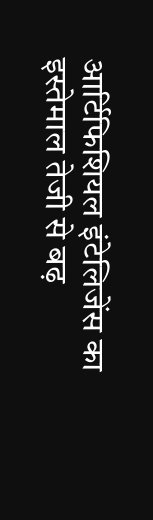आर्टिफिशियल इंटेलिजेंस का इस्तेमाल तेजी से बढ़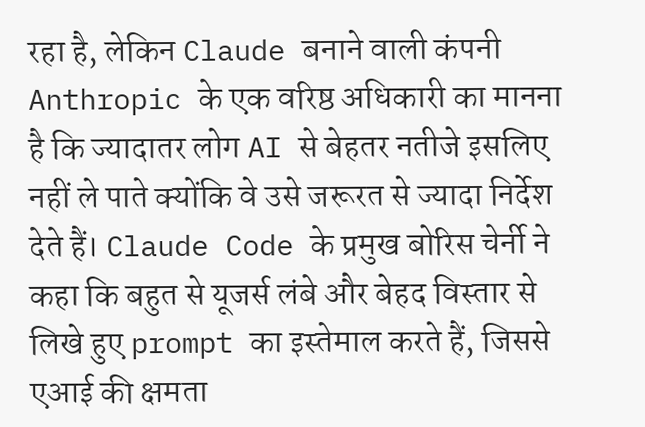रहा है, लेकिन Claude बनाने वाली कंपनी Anthropic के एक वरिष्ठ अधिकारी का मानना है कि ज्यादातर लोग AI से बेहतर नतीजे इसलिए नहीं ले पाते क्योंकि वे उसे जरूरत से ज्यादा निर्देश देते हैं। Claude Code के प्रमुख बोरिस चेर्नी ने कहा कि बहुत से यूजर्स लंबे और बेहद विस्तार से लिखे हुए prompt का इस्तेमाल करते हैं, जिससे एआई की क्षमता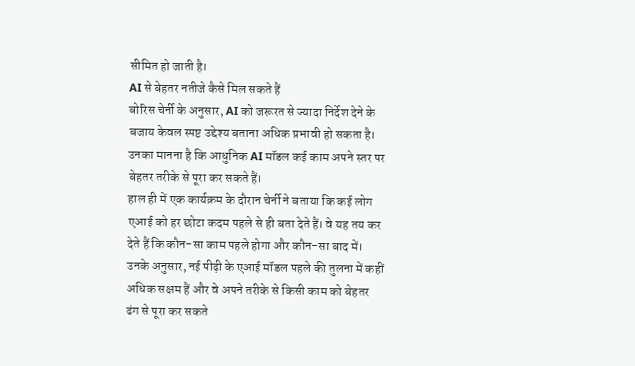सीमित हो जाती है।
AI से बेहतर नतीजे कैसे मिल सकते हैं
बोरिस चेर्नी के अनुसार, AI को जरूरत से ज्यादा निर्देश देने के बजाय केवल स्पष्ट उद्देश्य बताना अधिक प्रभावी हो सकता है। उनका मानना है कि आधुनिक AI मॉडल कई काम अपने स्तर पर बेहतर तरीके से पूरा कर सकते हैं।
हाल ही में एक कार्यक्रम के दौरान चेर्नी ने बताया कि कई लोग एआई को हर छोटा कदम पहले से ही बता देते हैं। वे यह तय कर देते हैं कि कौन-सा काम पहले होगा और कौन-सा बाद में। उनके अनुसार, नई पीढ़ी के एआई मॉडल पहले की तुलना में कहीं अधिक सक्षम हैं और वे अपने तरीके से किसी काम को बेहतर ढंग से पूरा कर सकते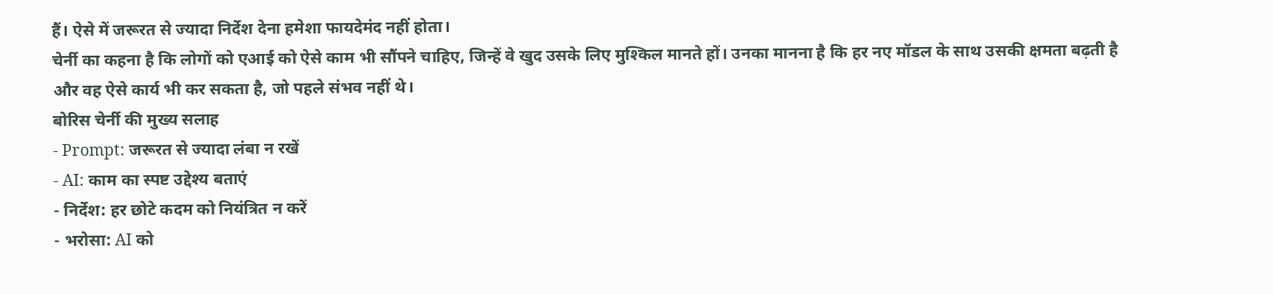हैं। ऐसे में जरूरत से ज्यादा निर्देश देना हमेशा फायदेमंद नहीं होता।
चेर्नी का कहना है कि लोगों को एआई को ऐसे काम भी सौंपने चाहिए, जिन्हें वे खुद उसके लिए मुश्किल मानते हों। उनका मानना है कि हर नए मॉडल के साथ उसकी क्षमता बढ़ती है और वह ऐसे कार्य भी कर सकता है, जो पहले संभव नहीं थे।
बोरिस चेर्नी की मुख्य सलाह
- Prompt: जरूरत से ज्यादा लंबा न रखें
- AI: काम का स्पष्ट उद्देश्य बताएं
- निर्देश: हर छोटे कदम को नियंत्रित न करें
- भरोसा: AI को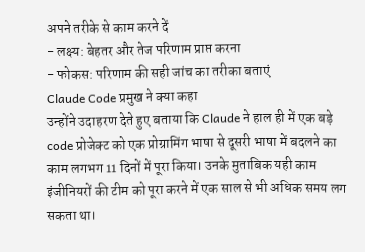अपने तरीके से काम करने दें
- लक्ष्य: बेहतर और तेज परिणाम प्राप्त करना
- फोकस: परिणाम की सही जांच का तरीका बताएं
Claude Code प्रमुख ने क्या कहा
उन्होंने उदाहरण देते हुए बताया कि Claude ने हाल ही में एक बड़े code प्रोजेक्ट को एक प्रोग्रामिंग भाषा से दूसरी भाषा में बदलने का काम लगभग 11 दिनों में पूरा किया। उनके मुताबिक यही काम इंजीनियरों की टीम को पूरा करने में एक साल से भी अधिक समय लग सकता था।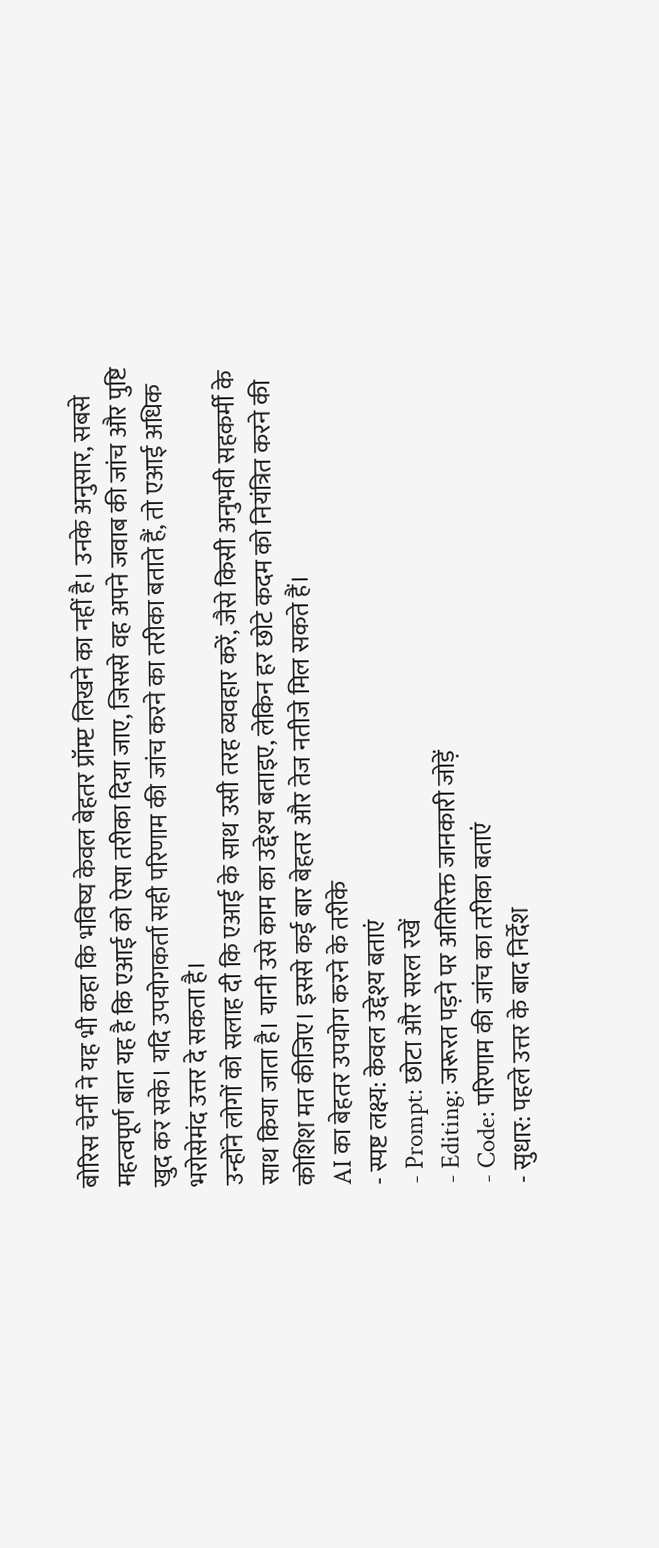बोरिस चेर्नी ने यह भी कहा कि भविष्य केवल बेहतर प्रॉम्प्ट लिखने का नहीं है। उनके अनुसार, सबसे महत्वपूर्ण बात यह है कि एआई को ऐसा तरीका दिया जाए, जिससे वह अपने जवाब की जांच और पुष्टि खुद कर सके। यदि उपयोगकर्ता सही परिणाम की जांच करने का तरीका बताते हैं, तो एआई अधिक भरोसेमंद उत्तर दे सकता है।
उन्होंने लोगों को सलाह दी कि एआई के साथ उसी तरह व्यवहार करें, जैसे किसी अनुभवी सहकर्मी के साथ किया जाता है। यानी उसे काम का उद्देश्य बताइए, लेकिन हर छोटे कदम को नियंत्रित करने की कोशिश मत कीजिए। इससे कई बार बेहतर और तेज नतीजे मिल सकते हैं।
AI का बेहतर उपयोग करने के तरीके
- स्पष्ट लक्ष्य: केवल उद्देश्य बताएं
- Prompt: छोटा और सरल रखें
- Editing: जरूरत पड़ने पर अतिरिक्त जानकारी जोड़ें
- Code: परिणाम की जांच का तरीका बताएं
- सुधार: पहले उत्तर के बाद निर्देश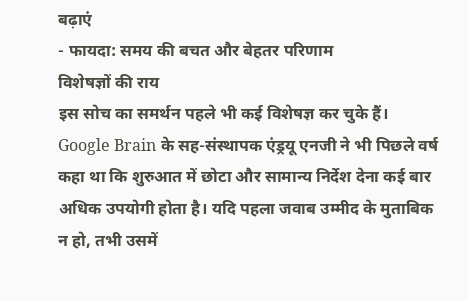बढ़ाएं
- फायदा: समय की बचत और बेहतर परिणाम
विशेषज्ञों की राय
इस सोच का समर्थन पहले भी कई विशेषज्ञ कर चुके हैं। Google Brain के सह-संस्थापक एंड्रयू एनजी ने भी पिछले वर्ष कहा था कि शुरुआत में छोटा और सामान्य निर्देश देना कई बार अधिक उपयोगी होता है। यदि पहला जवाब उम्मीद के मुताबिक न हो, तभी उसमें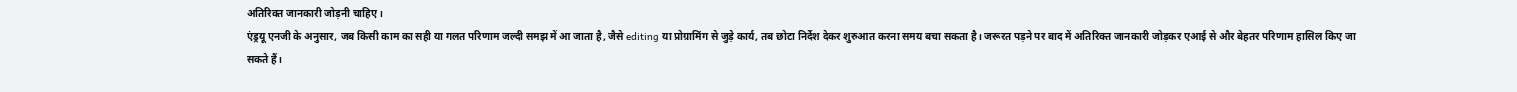अतिरिक्त जानकारी जोड़नी चाहिए।
एंड्रयू एनजी के अनुसार, जब किसी काम का सही या गलत परिणाम जल्दी समझ में आ जाता है, जैसे editing या प्रोग्रामिंग से जुड़े कार्य, तब छोटा निर्देश देकर शुरुआत करना समय बचा सकता है। जरूरत पड़ने पर बाद में अतिरिक्त जानकारी जोड़कर एआई से और बेहतर परिणाम हासिल किए जा सकते हैं।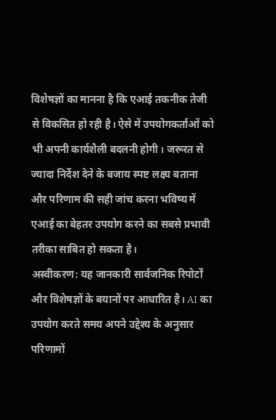विशेषज्ञों का मानना है कि एआई तकनीक तेजी से विकसित हो रही है। ऐसे में उपयोगकर्ताओं को भी अपनी कार्यशैली बदलनी होगी। जरूरत से ज्यादा निर्देश देने के बजाय स्पष्ट लक्ष्य बताना और परिणाम की सही जांच करना भविष्य में एआई का बेहतर उपयोग करने का सबसे प्रभावी तरीका साबित हो सकता है।
अस्वीकरण: यह जानकारी सार्वजनिक रिपोर्टों और विशेषज्ञों के बयानों पर आधारित है। AI का उपयोग करते समय अपने उद्देश्य के अनुसार परिणामों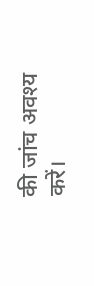की जांच अवश्य करें।